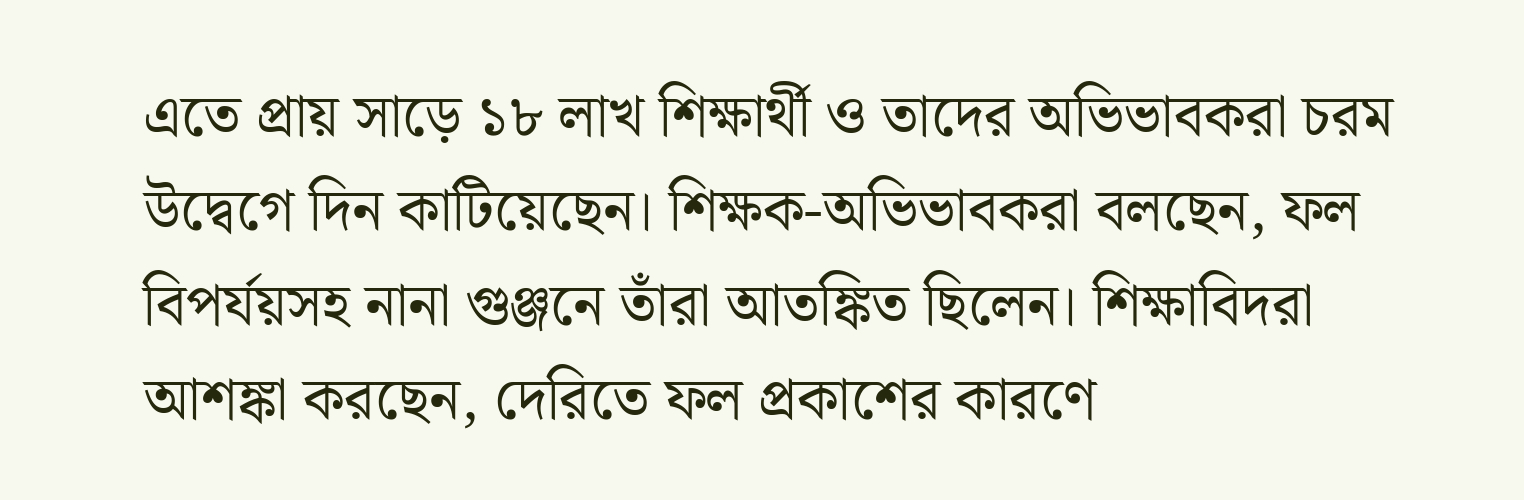এতে প্রায় সাড়ে ১৮ লাখ শিক্ষার্থী ও তাদের অভিভাবকরা চরম উদ্বেগে দিন কাটিয়েছেন। শিক্ষক-অভিভাবকরা বলছেন, ফল বিপর্যয়সহ নানা গুঞ্জনে তাঁরা আতঙ্কিত ছিলেন। শিক্ষাবিদরা আশঙ্কা করছেন, দেরিতে ফল প্রকাশের কারণে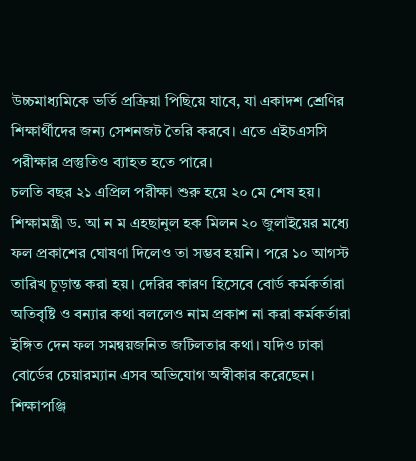উচ্চমাধ্যমিকে ভর্তি প্রক্রিয়া পিছিয়ে যাবে, যা একাদশ শ্রেণির শিক্ষার্থীদের জন্য সেশনজট তৈরি করবে। এতে এইচএসসি পরীক্ষার প্রস্তুতিও ব্যাহত হতে পারে।
চলতি বছর ২১ এপ্রিল পরীক্ষা শুরু হয়ে ২০ মে শেষ হয়। শিক্ষামন্ত্রী ড. আ ন ম এহছানুল হক মিলন ২০ জুলাইয়ের মধ্যে ফল প্রকাশের ঘোষণা দিলেও তা সম্ভব হয়নি। পরে ১০ আগস্ট তারিখ চূড়ান্ত করা হয়। দেরির কারণ হিসেবে বোর্ড কর্মকর্তারা অতিবৃষ্টি ও বন্যার কথা বললেও নাম প্রকাশ না করা কর্মকর্তারা ইঙ্গিত দেন ফল সমন্বয়জনিত জটিলতার কথা। যদিও ঢাকা বোর্ডের চেয়ারম্যান এসব অভিযোগ অস্বীকার করেছেন।
শিক্ষাপঞ্জি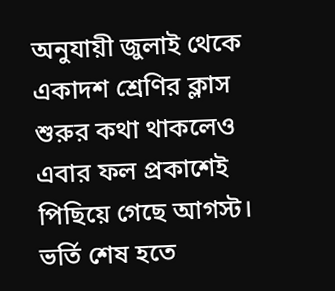অনুযায়ী জুলাই থেকে একাদশ শ্রেণির ক্লাস শুরুর কথা থাকলেও এবার ফল প্রকাশেই পিছিয়ে গেছে আগস্ট। ভর্তি শেষ হতে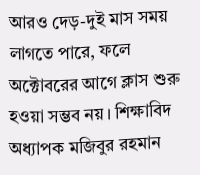আরও দেড়-দুই মাস সময় লাগতে পারে, ফলে অক্টোবরের আগে ক্লাস শুরু হওয়া সম্ভব নয়। শিক্ষাবিদ অধ্যাপক মজিবুর রহমান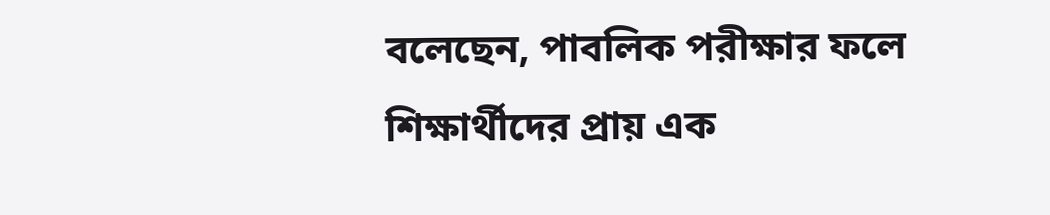বলেছেন, পাবলিক পরীক্ষার ফলে শিক্ষার্থীদের প্রায় এক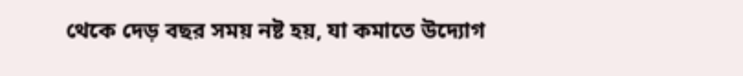থেকে দেড় বছর সময় নষ্ট হয়, যা কমাতে উদ্যোগ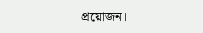প্রয়োজন।